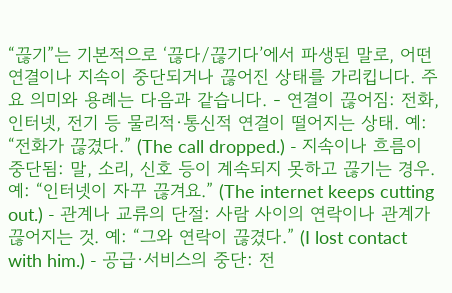“끊기”는 기본적으로 ‘끊다/끊기다’에서 파생된 말로, 어떤 연결이나 지속이 중단되거나 끊어진 상태를 가리킵니다. 주요 의미와 용례는 다음과 같습니다. - 연결이 끊어짐: 전화, 인터넷, 전기 등 물리적·통신적 연결이 떨어지는 상태. 예: “전화가 끊겼다.” (The call dropped.) - 지속이나 흐름이 중단됨: 말, 소리, 신호 등이 계속되지 못하고 끊기는 경우. 예: “인터넷이 자꾸 끊겨요.” (The internet keeps cutting out.) - 관계나 교류의 단절: 사람 사이의 연락이나 관계가 끊어지는 것. 예: “그와 연락이 끊겼다.” (I lost contact with him.) - 공급·서비스의 중단: 전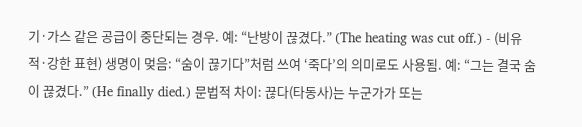기·가스 같은 공급이 중단되는 경우. 예: “난방이 끊겼다.” (The heating was cut off.) - (비유적·강한 표현) 생명이 멎음: “숨이 끊기다”처럼 쓰여 ‘죽다’의 의미로도 사용됨. 예: “그는 결국 숨이 끊겼다.” (He finally died.) 문법적 차이: 끊다(타동사)는 누군가가 또는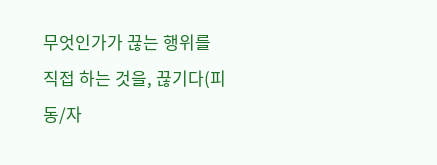무엇인가가 끊는 행위를 직접 하는 것을, 끊기다(피동/자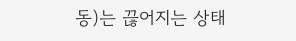동)는 끊어지는 상태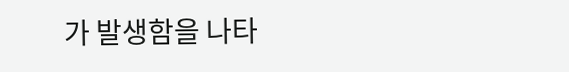가 발생함을 나타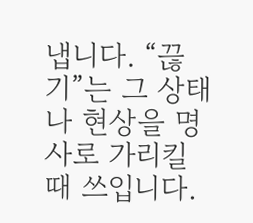냅니다. “끊기”는 그 상태나 현상을 명사로 가리킬 때 쓰입니다.